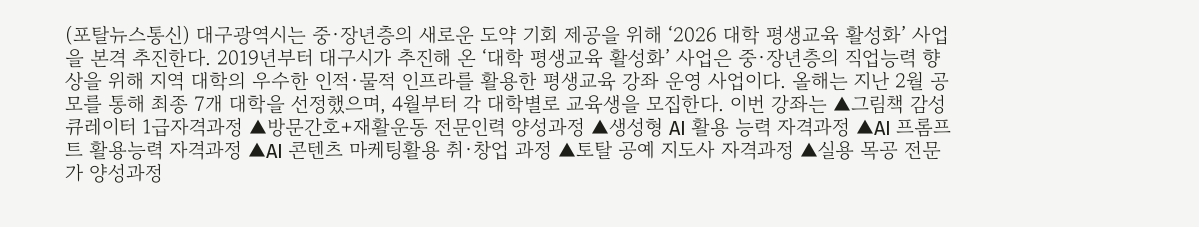(포탈뉴스통신) 대구광역시는 중·장년층의 새로운 도약 기회 제공을 위해 ‘2026 대학 평생교육 활성화’ 사업을 본격 추진한다. 2019년부터 대구시가 추진해 온 ‘대학 평생교육 활성화’ 사업은 중·장년층의 직업능력 향상을 위해 지역 대학의 우수한 인적·물적 인프라를 활용한 평생교육 강좌 운영 사업이다. 올해는 지난 2월 공모를 통해 최종 7개 대학을 선정했으며, 4월부터 각 대학별로 교육생을 모집한다. 이번 강좌는 ▲그림책 감성큐레이터 1급자격과정 ▲방문간호+재활운동 전문인력 양성과정 ▲생성형 AI 활용 능력 자격과정 ▲AI 프롬프트 활용능력 자격과정 ▲AI 콘텐츠 마케팅활용 취·창업 과정 ▲토탈 공예 지도사 자격과정 ▲실용 목공 전문가 양성과정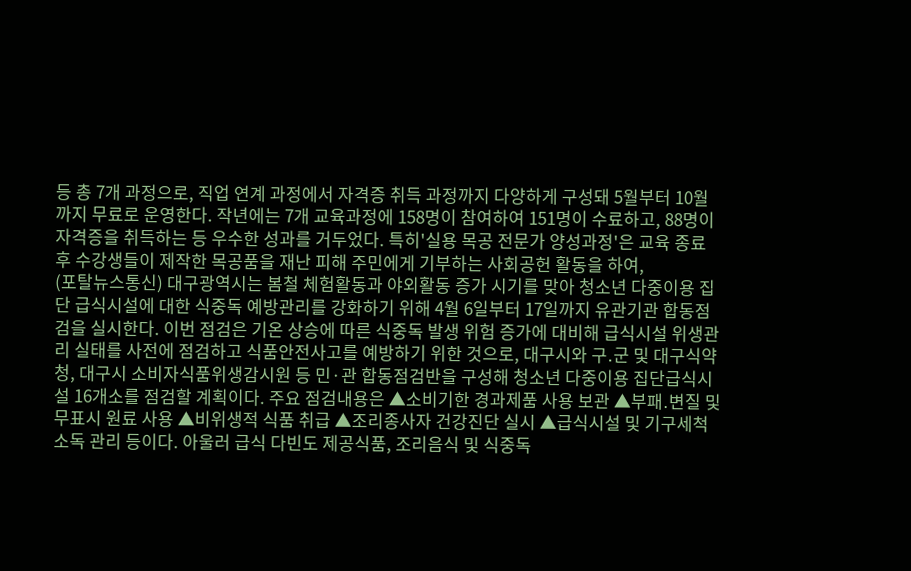등 총 7개 과정으로, 직업 연계 과정에서 자격증 취득 과정까지 다양하게 구성돼 5월부터 10월까지 무료로 운영한다. 작년에는 7개 교육과정에 158명이 참여하여 151명이 수료하고, 88명이 자격증을 취득하는 등 우수한 성과를 거두었다. 특히'실용 목공 전문가 양성과정'은 교육 종료 후 수강생들이 제작한 목공품을 재난 피해 주민에게 기부하는 사회공헌 활동을 하여,
(포탈뉴스통신) 대구광역시는 봄철 체험활동과 야외활동 증가 시기를 맞아 청소년 다중이용 집단 급식시설에 대한 식중독 예방관리를 강화하기 위해 4월 6일부터 17일까지 유관기관 합동점검을 실시한다. 이번 점검은 기온 상승에 따른 식중독 발생 위험 증가에 대비해 급식시설 위생관리 실태를 사전에 점검하고 식품안전사고를 예방하기 위한 것으로, 대구시와 구․군 및 대구식약청, 대구시 소비자식품위생감시원 등 민·관 합동점검반을 구성해 청소년 다중이용 집단급식시설 16개소를 점검할 계획이다. 주요 점검내용은 ▲소비기한 경과제품 사용 보관 ▲부패․변질 및 무표시 원료 사용 ▲비위생적 식품 취급 ▲조리종사자 건강진단 실시 ▲급식시설 및 기구세척 소독 관리 등이다. 아울러 급식 다빈도 제공식품, 조리음식 및 식중독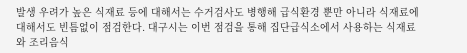발생 우려가 높은 식재료 등에 대해서는 수거검사도 병행해 급식환경 뿐만 아니라 식재료에 대해서도 빈틈없이 점검한다. 대구시는 이번 점검을 통해 집단급식소에서 사용하는 식재료와 조리음식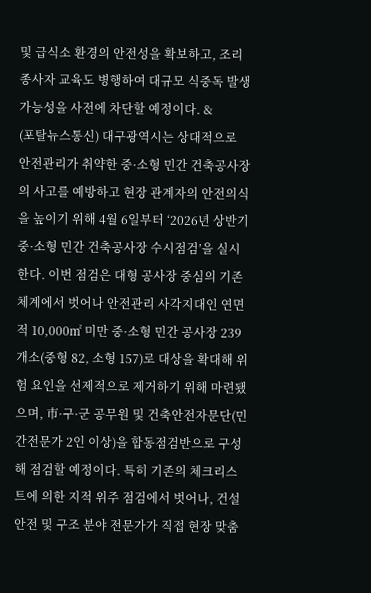및 급식소 환경의 안전성을 확보하고, 조리종사자 교육도 병행하여 대규모 식중독 발생 가능성을 사전에 차단할 예정이다. &
(포탈뉴스통신) 대구광역시는 상대적으로 안전관리가 취약한 중·소형 민간 건축공사장의 사고를 예방하고 현장 관계자의 안전의식을 높이기 위해 4월 6일부터 ‘2026년 상반기 중·소형 민간 건축공사장 수시점검’을 실시한다. 이번 점검은 대형 공사장 중심의 기존 체계에서 벗어나 안전관리 사각지대인 연면적 10,000㎡ 미만 중·소형 민간 공사장 239개소(중형 82, 소형 157)로 대상을 확대해 위험 요인을 선제적으로 제거하기 위해 마련됐으며, 市·구·군 공무원 및 건축안전자문단(민간전문가 2인 이상)을 합동점검반으로 구성해 점검할 예정이다. 특히 기존의 체크리스트에 의한 지적 위주 점검에서 벗어나, 건설안전 및 구조 분야 전문가가 직접 현장 맞춤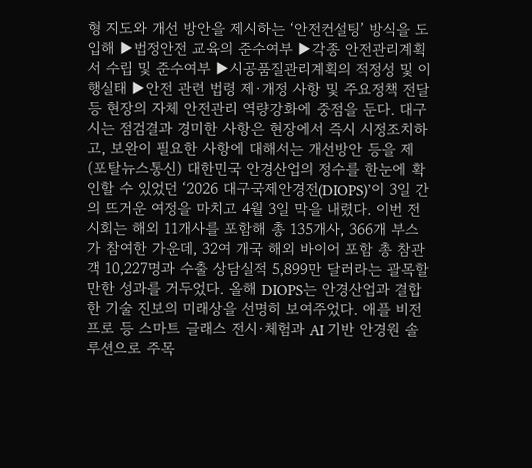형 지도와 개선 방안을 제시하는 ‘안전컨설팅’ 방식을 도입해 ▶법정안전 교육의 준수여부 ▶각종 안전관리계획서 수립 및 준수여부 ▶시공품질관리계획의 적정성 및 이행실태 ▶안전 관련 법령 제·개정 사항 및 주요정책 전달 등 현장의 자체 안전관리 역량강화에 중점을 둔다. 대구시는 점검결과 경미한 사항은 현장에서 즉시 시정조치하고, 보완이 필요한 사항에 대해서는 개선방안 등을 제
(포탈뉴스통신) 대한민국 안경산업의 정수를 한눈에 확인할 수 있었던 ‘2026 대구국제안경전(DIOPS)’이 3일 간의 뜨거운 여정을 마치고 4월 3일 막을 내렸다. 이번 전시회는 해외 11개사를 포함해 총 135개사, 366개 부스가 참여한 가운데, 32여 개국 해외 바이어 포함 총 참관객 10,227명과 수출 상담실적 5,899만 달러라는 괄목할 만한 성과를 거두었다. 올해 DIOPS는 안경산업과 결합한 기술 진보의 미래상을 선명히 보여주었다. 애플 비전 프로 등 스마트 글래스 전시·체험과 AI 기반 안경원 솔루션으로 주목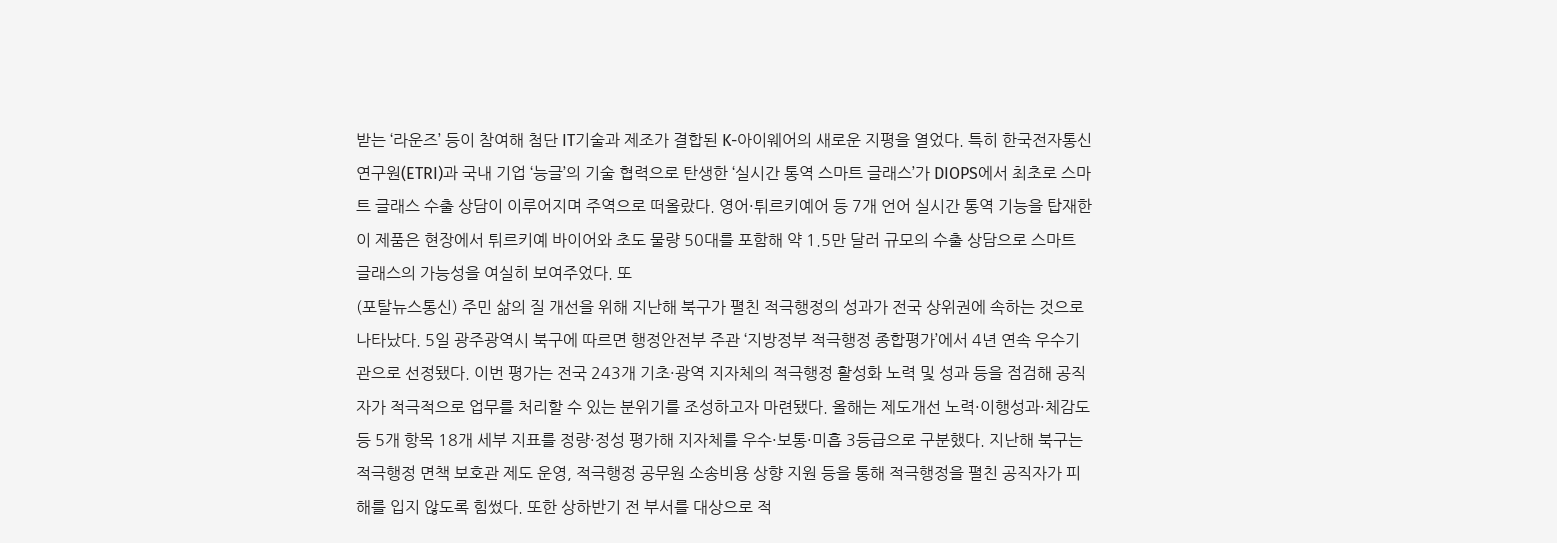받는 ‘라운즈’ 등이 참여해 첨단 IT기술과 제조가 결합된 K-아이웨어의 새로운 지평을 열었다. 특히 한국전자통신연구원(ETRI)과 국내 기업 ‘능글’의 기술 협력으로 탄생한 ‘실시간 통역 스마트 글래스’가 DIOPS에서 최초로 스마트 글래스 수출 상담이 이루어지며 주역으로 떠올랐다. 영어·튀르키예어 등 7개 언어 실시간 통역 기능을 탑재한 이 제품은 현장에서 튀르키예 바이어와 초도 물량 50대를 포함해 약 1.5만 달러 규모의 수출 상담으로 스마트 글래스의 가능성을 여실히 보여주었다. 또
(포탈뉴스통신) 주민 삶의 질 개선을 위해 지난해 북구가 펼친 적극행정의 성과가 전국 상위권에 속하는 것으로 나타났다. 5일 광주광역시 북구에 따르면 행정안전부 주관 ‘지방정부 적극행정 종합평가’에서 4년 연속 우수기관으로 선정됐다. 이번 평가는 전국 243개 기초·광역 지자체의 적극행정 활성화 노력 및 성과 등을 점검해 공직자가 적극적으로 업무를 처리할 수 있는 분위기를 조성하고자 마련됐다. 올해는 제도개선 노력·이행성과·체감도 등 5개 항목 18개 세부 지표를 정량·정성 평가해 지자체를 우수·보통·미흡 3등급으로 구분했다. 지난해 북구는 적극행정 면책 보호관 제도 운영, 적극행정 공무원 소송비용 상향 지원 등을 통해 적극행정을 펼친 공직자가 피해를 입지 않도록 힘썼다. 또한 상하반기 전 부서를 대상으로 적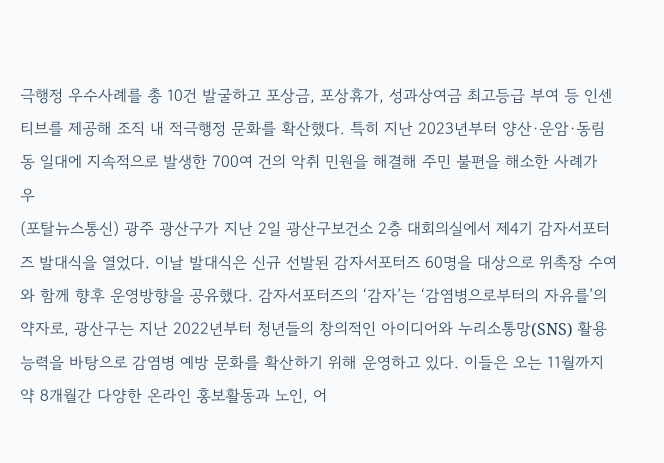극행정 우수사례를 총 10건 발굴하고 포상금, 포상휴가, 성과상여금 최고등급 부여 등 인센티브를 제공해 조직 내 적극행정 문화를 확산했다. 특히 지난 2023년부터 양산·운암·동림동 일대에 지속적으로 발생한 700여 건의 악취 민원을 해결해 주민 불편을 해소한 사례가 우
(포탈뉴스통신) 광주 광산구가 지난 2일 광산구보건소 2층 대회의실에서 제4기 감자서포터즈 발대식을 열었다. 이날 발대식은 신규 선발된 감자서포터즈 60명을 대상으로 위촉장 수여와 함께 향후 운영방향을 공유했다. 감자서포터즈의 ‘감자’는 ‘감염병으로부터의 자유를’의 약자로, 광산구는 지난 2022년부터 청년들의 창의적인 아이디어와 누리소통망(SNS) 활용 능력을 바탕으로 감염병 예방 문화를 확산하기 위해 운영하고 있다. 이들은 오는 11월까지 약 8개월간 다양한 온라인 홍보활동과 노인, 어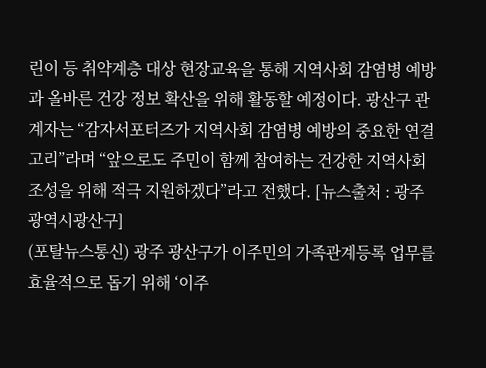린이 등 취약계층 대상 현장교육을 통해 지역사회 감염병 예방과 올바른 건강 정보 확산을 위해 활동할 예정이다. 광산구 관계자는 “감자서포터즈가 지역사회 감염병 예방의 중요한 연결고리”라며 “앞으로도 주민이 함께 참여하는 건강한 지역사회 조성을 위해 적극 지원하겠다”라고 전했다. [뉴스출처 : 광주광역시광산구]
(포탈뉴스통신) 광주 광산구가 이주민의 가족관계등록 업무를 효율적으로 돕기 위해 ‘이주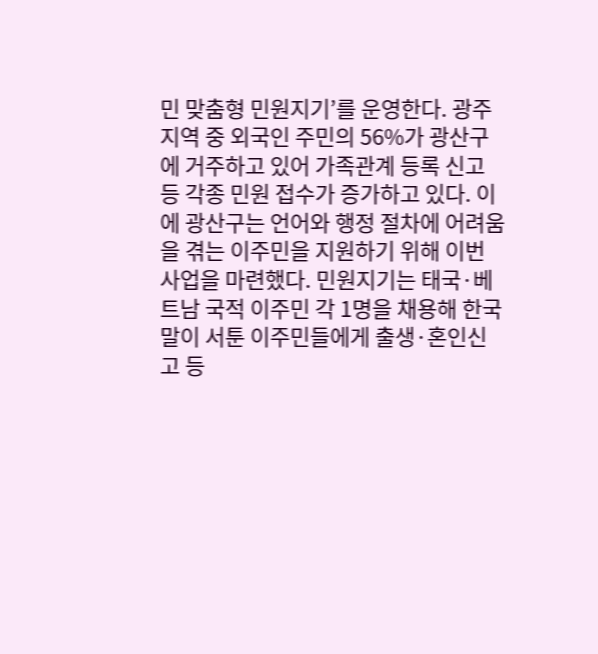민 맞춤형 민원지기’를 운영한다. 광주 지역 중 외국인 주민의 56%가 광산구에 거주하고 있어 가족관계 등록 신고 등 각종 민원 접수가 증가하고 있다. 이에 광산구는 언어와 행정 절차에 어려움을 겪는 이주민을 지원하기 위해 이번 사업을 마련했다. 민원지기는 태국·베트남 국적 이주민 각 1명을 채용해 한국말이 서툰 이주민들에게 출생·혼인신고 등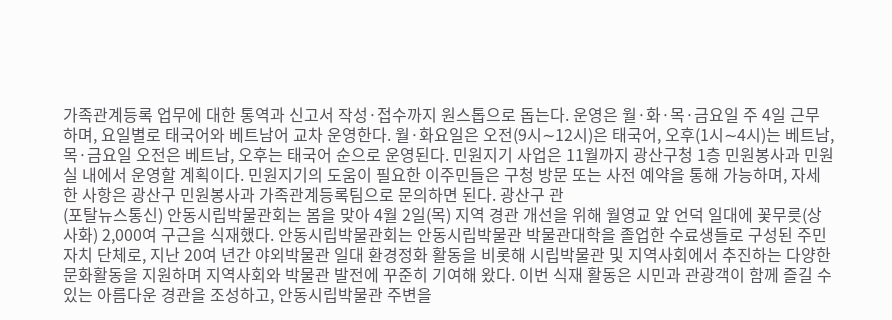가족관계등록 업무에 대한 통역과 신고서 작성·접수까지 원스톱으로 돕는다. 운영은 월·화·목·금요일 주 4일 근무하며, 요일별로 태국어와 베트남어 교차 운영한다. 월·화요일은 오전(9시∼12시)은 태국어, 오후(1시∼4시)는 베트남, 목·금요일 오전은 베트남, 오후는 태국어 순으로 운영된다. 민원지기 사업은 11월까지 광산구청 1층 민원봉사과 민원실 내에서 운영할 계획이다. 민원지기의 도움이 필요한 이주민들은 구청 방문 또는 사전 예약을 통해 가능하며, 자세한 사항은 광산구 민원봉사과 가족관계등록팀으로 문의하면 된다. 광산구 관
(포탈뉴스통신) 안동시립박물관회는 봄을 맞아 4월 2일(목) 지역 경관 개선을 위해 월영교 앞 언덕 일대에 꽃무릇(상사화) 2,000여 구근을 식재했다. 안동시립박물관회는 안동시립박물관 박물관대학을 졸업한 수료생들로 구성된 주민자치 단체로, 지난 20여 년간 야외박물관 일대 환경정화 활동을 비롯해 시립박물관 및 지역사회에서 추진하는 다양한 문화활동을 지원하며 지역사회와 박물관 발전에 꾸준히 기여해 왔다. 이번 식재 활동은 시민과 관광객이 함께 즐길 수 있는 아름다운 경관을 조성하고, 안동시립박물관 주변을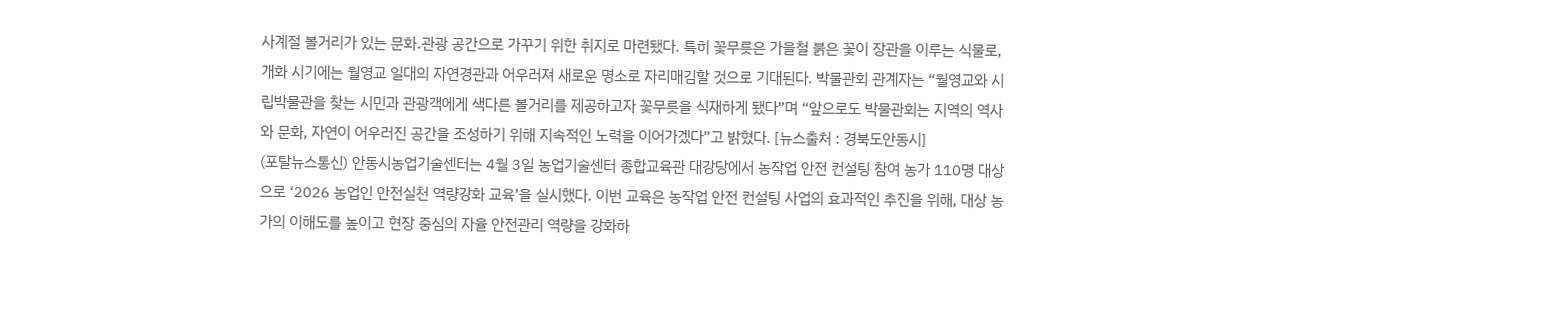사계절 볼거리가 있는 문화․관광 공간으로 가꾸기 위한 취지로 마련됐다. 특히 꽃무릇은 가을철 붉은 꽃이 장관을 이루는 식물로, 개화 시기에는 월영교 일대의 자연경관과 어우러져 새로운 명소로 자리매김할 것으로 기대된다. 박물관회 관계자는 “월영교와 시립박물관을 찾는 시민과 관광객에게 색다른 볼거리를 제공하고자 꽃무릇을 식재하게 됐다”며 “앞으로도 박물관회는 지역의 역사와 문화, 자연이 어우러진 공간을 조성하기 위해 지속적인 노력을 이어가겠다”고 밝혔다. [뉴스출처 : 경북도안동시]
(포탈뉴스통신) 안동시농업기술센터는 4월 3일 농업기술센터 종합교육관 대강당에서 농작업 안전 컨설팅 참여 농가 110명 대상으로 ‘2026 농업인 안전실천 역량강화 교육’을 실시했다. 이번 교육은 농작업 안전 컨설팅 사업의 효과적인 추진을 위해, 대상 농가의 이해도를 높이고 현장 중심의 자율 안전관리 역량을 강화하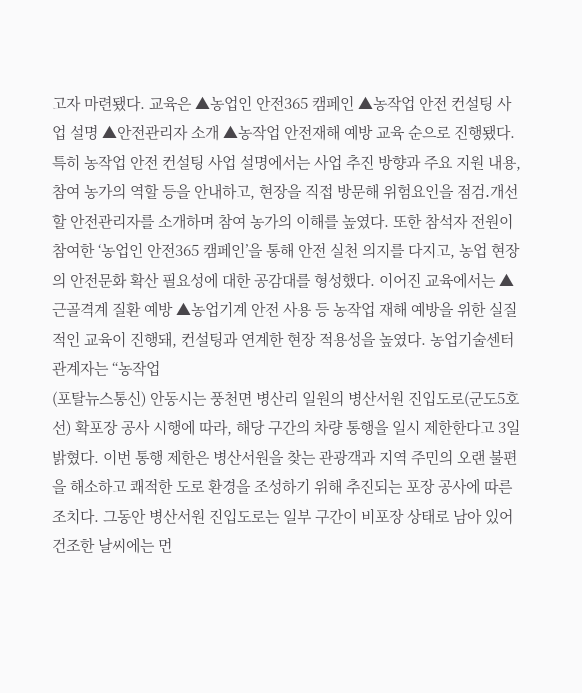고자 마련됐다. 교육은 ▲농업인 안전365 캠페인 ▲농작업 안전 컨설팅 사업 설명 ▲안전관리자 소개 ▲농작업 안전재해 예방 교육 순으로 진행됐다. 특히 농작업 안전 컨설팅 사업 설명에서는 사업 추진 방향과 주요 지원 내용, 참여 농가의 역할 등을 안내하고, 현장을 직접 방문해 위험요인을 점검․개선할 안전관리자를 소개하며 참여 농가의 이해를 높였다. 또한 참석자 전원이 참여한 ‘농업인 안전365 캠페인’을 통해 안전 실천 의지를 다지고, 농업 현장의 안전문화 확산 필요성에 대한 공감대를 형성했다. 이어진 교육에서는 ▲근골격계 질환 예방 ▲농업기계 안전 사용 등 농작업 재해 예방을 위한 실질적인 교육이 진행돼, 컨설팅과 연계한 현장 적용성을 높였다. 농업기술센터 관계자는 “농작업
(포탈뉴스통신) 안동시는 풍천면 병산리 일원의 병산서원 진입도로(군도5호선) 확포장 공사 시행에 따라, 해당 구간의 차량 통행을 일시 제한한다고 3일 밝혔다. 이번 통행 제한은 병산서원을 찾는 관광객과 지역 주민의 오랜 불편을 해소하고 쾌적한 도로 환경을 조성하기 위해 추진되는 포장 공사에 따른 조치다. 그동안 병산서원 진입도로는 일부 구간이 비포장 상태로 남아 있어 건조한 날씨에는 먼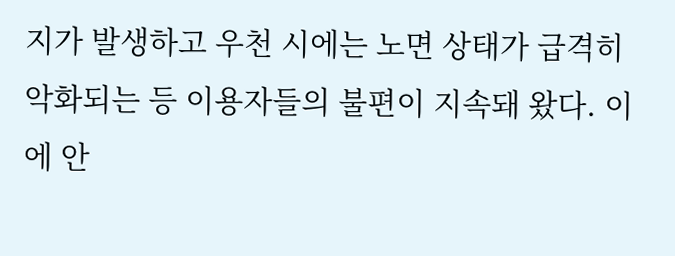지가 발생하고 우천 시에는 노면 상태가 급격히 악화되는 등 이용자들의 불편이 지속돼 왔다. 이에 안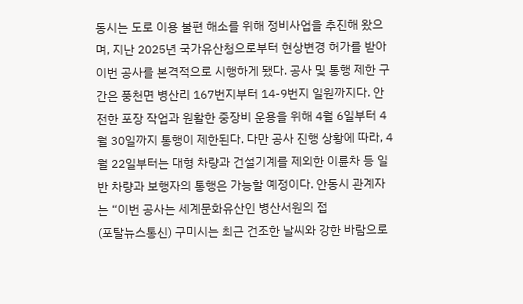동시는 도로 이용 불편 해소를 위해 정비사업을 추진해 왔으며, 지난 2025년 국가유산청으로부터 현상변경 허가를 받아 이번 공사를 본격적으로 시행하게 됐다. 공사 및 통행 제한 구간은 풍천면 병산리 167번지부터 14-9번지 일원까지다. 안전한 포장 작업과 원활한 중장비 운용을 위해 4월 6일부터 4월 30일까지 통행이 제한된다. 다만 공사 진행 상황에 따라, 4월 22일부터는 대형 차량과 건설기계를 제외한 이륜차 등 일반 차량과 보행자의 통행은 가능할 예정이다. 안동시 관계자는 “이번 공사는 세계문화유산인 병산서원의 접
(포탈뉴스통신) 구미시는 최근 건조한 날씨와 강한 바람으로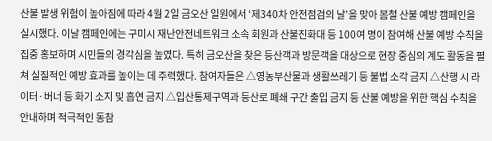산불 발생 위험이 높아짐에 따라 4월 2일 금오산 일원에서 ‘제340차 안전점검의 날’을 맞아 봄철 산불 예방 캠페인을 실시했다. 이날 캠페인에는 구미시 재난안전네트워크 소속 회원과 산불진화대 등 100여 명이 참여해 산불 예방 수칙을 집중 홍보하며 시민들의 경각심을 높였다. 특히 금오산을 찾은 등산객과 방문객을 대상으로 현장 중심의 계도 활동을 펼쳐 실질적인 예방 효과를 높이는 데 주력했다. 참여자들은 △영농부산물과 생활쓰레기 등 불법 소각 금지 △산행 시 라이터·버너 등 화기 소지 및 흡연 금지 △입산통제구역과 등산로 폐쇄 구간 출입 금지 등 산불 예방을 위한 핵심 수칙을 안내하며 적극적인 동참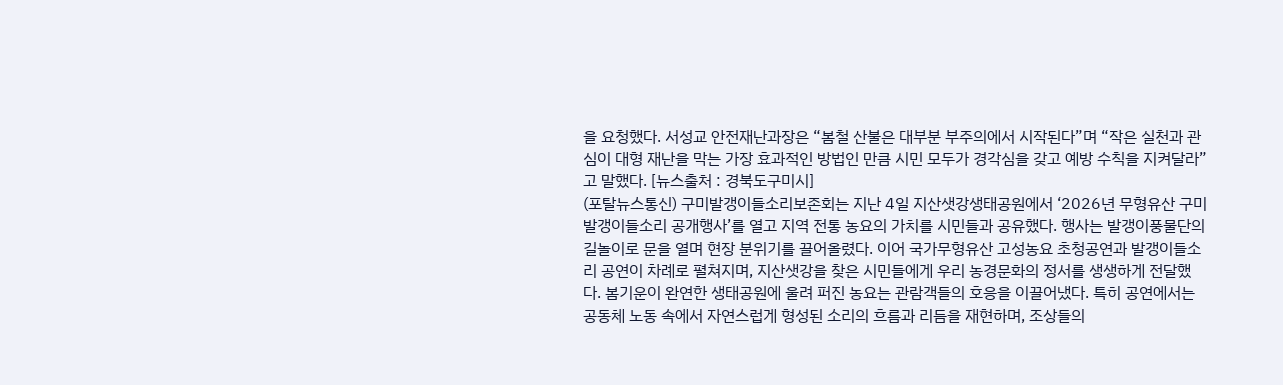을 요청했다. 서성교 안전재난과장은 “봄철 산불은 대부분 부주의에서 시작된다”며 “작은 실천과 관심이 대형 재난을 막는 가장 효과적인 방법인 만큼 시민 모두가 경각심을 갖고 예방 수칙을 지켜달라”고 말했다. [뉴스출처 : 경북도구미시]
(포탈뉴스통신) 구미발갱이들소리보존회는 지난 4일 지산샛강생태공원에서 ‘2026년 무형유산 구미 발갱이들소리 공개행사’를 열고 지역 전통 농요의 가치를 시민들과 공유했다. 행사는 발갱이풍물단의 길놀이로 문을 열며 현장 분위기를 끌어올렸다. 이어 국가무형유산 고성농요 초청공연과 발갱이들소리 공연이 차례로 펼쳐지며, 지산샛강을 찾은 시민들에게 우리 농경문화의 정서를 생생하게 전달했다. 봄기운이 완연한 생태공원에 울려 퍼진 농요는 관람객들의 호응을 이끌어냈다. 특히 공연에서는 공동체 노동 속에서 자연스럽게 형성된 소리의 흐름과 리듬을 재현하며, 조상들의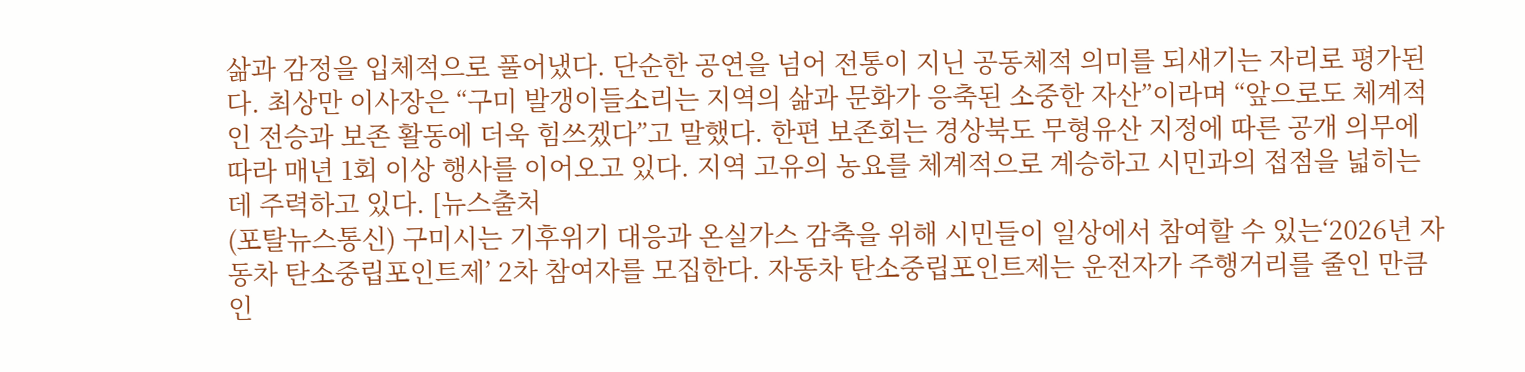삶과 감정을 입체적으로 풀어냈다. 단순한 공연을 넘어 전통이 지닌 공동체적 의미를 되새기는 자리로 평가된다. 최상만 이사장은 “구미 발갱이들소리는 지역의 삶과 문화가 응축된 소중한 자산”이라며 “앞으로도 체계적인 전승과 보존 활동에 더욱 힘쓰겠다”고 말했다. 한편 보존회는 경상북도 무형유산 지정에 따른 공개 의무에 따라 매년 1회 이상 행사를 이어오고 있다. 지역 고유의 농요를 체계적으로 계승하고 시민과의 접점을 넓히는 데 주력하고 있다. [뉴스출처
(포탈뉴스통신) 구미시는 기후위기 대응과 온실가스 감축을 위해 시민들이 일상에서 참여할 수 있는‘2026년 자동차 탄소중립포인트제’ 2차 참여자를 모집한다. 자동차 탄소중립포인트제는 운전자가 주행거리를 줄인 만큼 인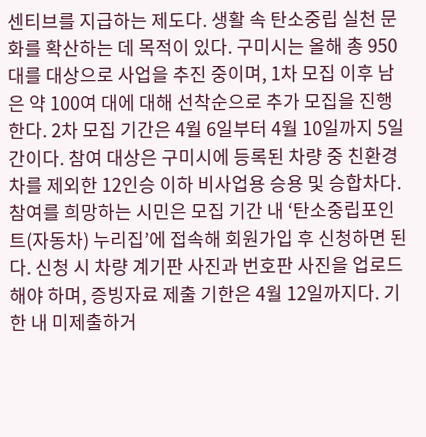센티브를 지급하는 제도다. 생활 속 탄소중립 실천 문화를 확산하는 데 목적이 있다. 구미시는 올해 총 950대를 대상으로 사업을 추진 중이며, 1차 모집 이후 남은 약 100여 대에 대해 선착순으로 추가 모집을 진행한다. 2차 모집 기간은 4월 6일부터 4월 10일까지 5일간이다. 참여 대상은 구미시에 등록된 차량 중 친환경차를 제외한 12인승 이하 비사업용 승용 및 승합차다. 참여를 희망하는 시민은 모집 기간 내 ‘탄소중립포인트(자동차) 누리집’에 접속해 회원가입 후 신청하면 된다. 신청 시 차량 계기판 사진과 번호판 사진을 업로드해야 하며, 증빙자료 제출 기한은 4월 12일까지다. 기한 내 미제출하거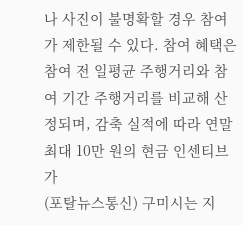나 사진이 불명확할 경우 참여가 제한될 수 있다. 참여 혜택은 참여 전 일평균 주행거리와 참여 기간 주행거리를 비교해 산정되며, 감축 실적에 따라 연말 최대 10만 원의 현금 인센티브가
(포탈뉴스통신) 구미시는 지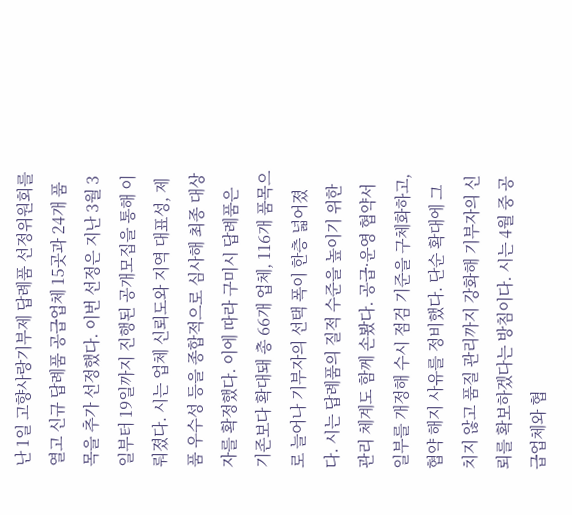난 1일 고향사랑기부제 답례품 선정위원회를 열고 신규 답례품 공급업체 15곳과 24개 품목을 추가 선정했다. 이번 선정은 지난 3월 3일부터 19일까지 진행된 공개모집을 통해 이뤄졌다. 시는 업체 신뢰도와 지역 대표성, 제품 우수성 등을 종합적으로 심사해 최종 대상자를 확정했다. 이에 따라 구미시 답례품은 기존보다 확대돼 총 66개 업체, 116개 품목으로 늘어나 기부자의 선택 폭이 한층 넓어졌다. 시는 답례품의 질적 수준을 높이기 위한 관리 체계도 함께 손봤다. 공급·운영 협약서 일부를 개정해 수시 점검 기준을 구체화하고, 협약 해지 사유를 정비했다. 단순 확대에 그치지 않고 품질 관리까지 강화해 기부자의 신뢰를 확보하겠다는 방침이다. 시는 4월 중 공급업체와 협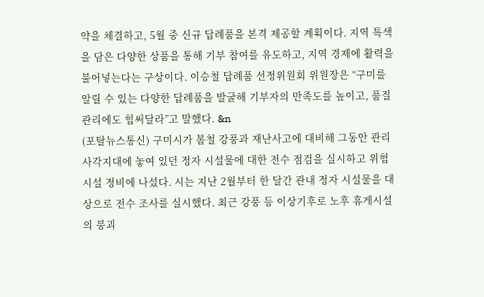약을 체결하고, 5월 중 신규 답례품을 본격 제공할 계획이다. 지역 특색을 담은 다양한 상품을 통해 기부 참여를 유도하고, 지역 경제에 활력을 불어넣는다는 구상이다. 이승철 답례품 선정위원회 위원장은 “구미를 알릴 수 있는 다양한 답례품을 발굴해 기부자의 만족도를 높이고, 품질 관리에도 힘써달라”고 말했다. &n
(포탈뉴스통신) 구미시가 봄철 강풍과 재난사고에 대비해 그동안 관리 사각지대에 놓여 있던 정자 시설물에 대한 전수 점검을 실시하고 위험시설 정비에 나섰다. 시는 지난 2월부터 한 달간 관내 정자 시설물을 대상으로 전수 조사를 실시했다. 최근 강풍 등 이상기후로 노후 휴게시설의 붕괴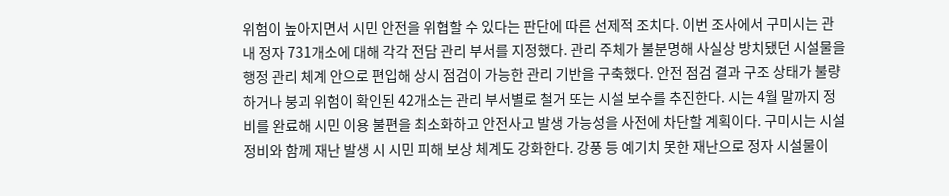위험이 높아지면서 시민 안전을 위협할 수 있다는 판단에 따른 선제적 조치다. 이번 조사에서 구미시는 관내 정자 731개소에 대해 각각 전담 관리 부서를 지정했다. 관리 주체가 불분명해 사실상 방치됐던 시설물을 행정 관리 체계 안으로 편입해 상시 점검이 가능한 관리 기반을 구축했다. 안전 점검 결과 구조 상태가 불량하거나 붕괴 위험이 확인된 42개소는 관리 부서별로 철거 또는 시설 보수를 추진한다. 시는 4월 말까지 정비를 완료해 시민 이용 불편을 최소화하고 안전사고 발생 가능성을 사전에 차단할 계획이다. 구미시는 시설 정비와 함께 재난 발생 시 시민 피해 보상 체계도 강화한다. 강풍 등 예기치 못한 재난으로 정자 시설물이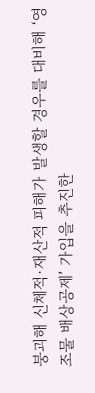붕괴해 신체적·재산적 피해가 발생할 경우를 대비해 ‘영조물 배상공제’ 가입을 추진한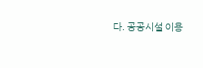다. 공공시설 이용